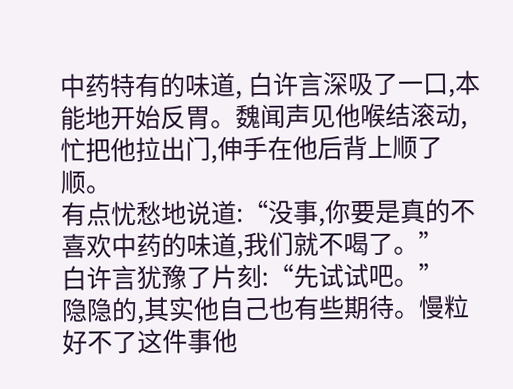中药特有的味道, 白许言深吸了一口,本能地开始反胃。魏闻声见他喉结滚动,忙把他拉出门,伸手在他后背上顺了顺。
有点忧愁地说道:“没事,你要是真的不喜欢中药的味道,我们就不喝了。”
白许言犹豫了片刻:“先试试吧。”
隐隐的,其实他自己也有些期待。慢粒好不了这件事他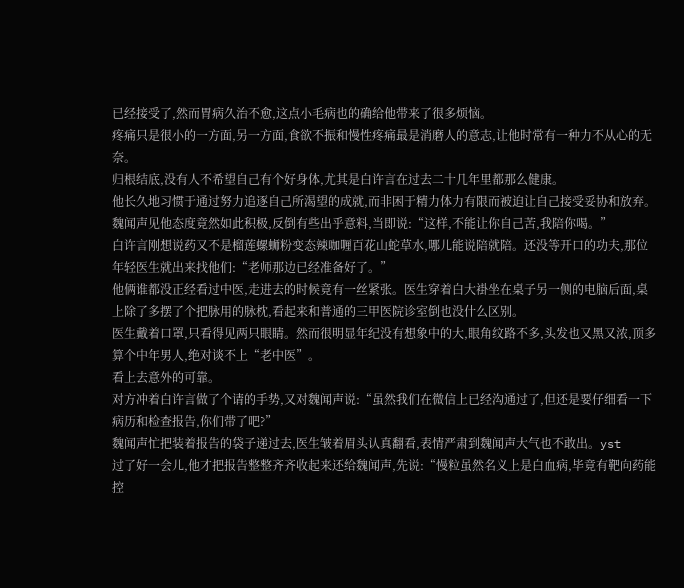已经接受了,然而胃病久治不愈,这点小毛病也的确给他带来了很多烦恼。
疼痛只是很小的一方面,另一方面,食欲不振和慢性疼痛最是消磨人的意志,让他时常有一种力不从心的无奈。
归根结底,没有人不希望自己有个好身体,尤其是白许言在过去二十几年里都那么健康。
他长久地习惯于通过努力追逐自己所渴望的成就,而非困于精力体力有限而被迫让自己接受妥协和放弃。
魏闻声见他态度竟然如此积极,反倒有些出乎意料,当即说:“这样,不能让你自己苦,我陪你喝。”
白许言刚想说药又不是榴莲螺蛳粉变态辣咖喱百花山蛇草水,哪儿能说陪就陪。还没等开口的功夫,那位年轻医生就出来找他们:“老师那边已经准备好了。”
他俩谁都没正经看过中医,走进去的时候竟有一丝紧张。医生穿着白大褂坐在桌子另一侧的电脑后面,桌上除了多摆了个把脉用的脉枕,看起来和普通的三甲医院诊室倒也没什么区别。
医生戴着口罩,只看得见两只眼睛。然而很明显年纪没有想象中的大,眼角纹路不多,头发也又黑又浓,顶多算个中年男人,绝对谈不上“老中医”。
看上去意外的可靠。
对方冲着白许言做了个请的手势,又对魏闻声说:“虽然我们在微信上已经沟通过了,但还是要仔细看一下病历和检查报告,你们带了吧?”
魏闻声忙把装着报告的袋子递过去,医生皱着眉头认真翻看,表情严肃到魏闻声大气也不敢出。yst
过了好一会儿,他才把报告整整齐齐收起来还给魏闻声,先说:“慢粒虽然名义上是白血病,毕竟有靶向药能控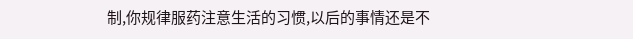制,你规律服药注意生活的习惯,以后的事情还是不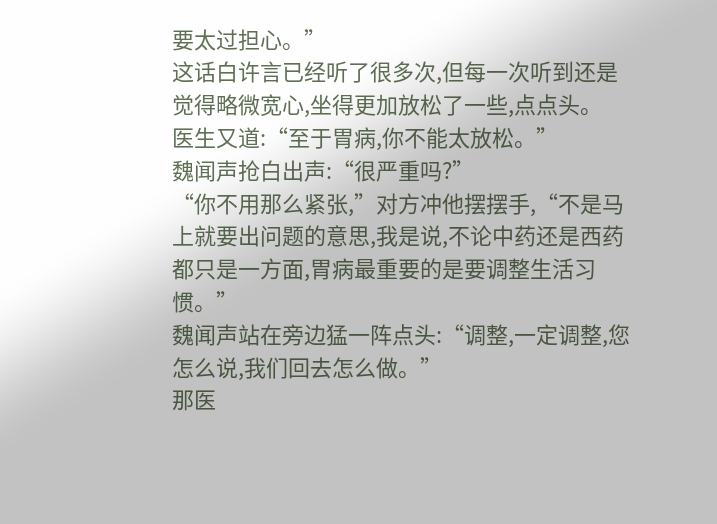要太过担心。”
这话白许言已经听了很多次,但每一次听到还是觉得略微宽心,坐得更加放松了一些,点点头。
医生又道:“至于胃病,你不能太放松。”
魏闻声抢白出声:“很严重吗?”
“你不用那么紧张,”对方冲他摆摆手,“不是马上就要出问题的意思,我是说,不论中药还是西药都只是一方面,胃病最重要的是要调整生活习惯。”
魏闻声站在旁边猛一阵点头:“调整,一定调整,您怎么说,我们回去怎么做。”
那医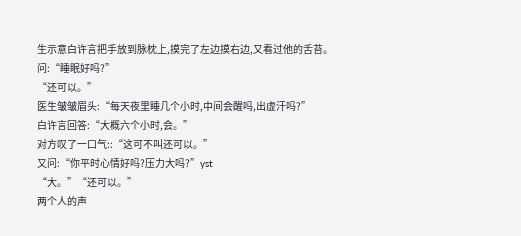生示意白许言把手放到脉枕上,摸完了左边摸右边,又看过他的舌苔。
问:“睡眠好吗?”
“还可以。”
医生皱皱眉头:“每天夜里睡几个小时,中间会醒吗,出虚汗吗?”
白许言回答:“大概六个小时,会。”
对方叹了一口气::“这可不叫还可以。”
又问:“你平时心情好吗?压力大吗?”yst
“大。”“还可以。”
两个人的声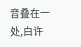音叠在一处,白许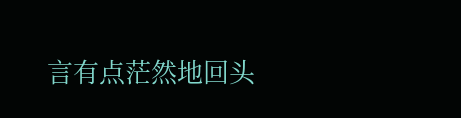言有点茫然地回头